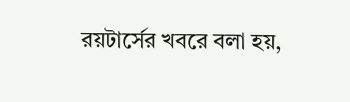রয়টার্সের খবরে বলা হয়,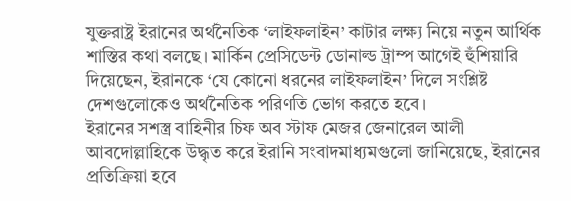যুক্তরাষ্ট্র ইরানের অর্থনৈতিক ‘লাইফলাইন’ কাটার লক্ষ্য নিয়ে নতুন আর্থিক শাস্তির কথা বলছে। মার্কিন প্রেসিডেন্ট ডোনাল্ড ট্রাম্প আগেই হুঁশিয়ারি দিয়েছেন, ইরানকে ‘যে কোনো ধরনের লাইফলাইন’ দিলে সংশ্লিষ্ট দেশগুলোকেও অর্থনৈতিক পরিণতি ভোগ করতে হবে।
ইরানের সশস্ত্র বাহিনীর চিফ অব স্টাফ মেজর জেনারেল আলী আবদোল্লাহিকে উদ্ধৃত করে ইরানি সংবাদমাধ্যমগুলো জানিয়েছে, ইরানের প্রতিক্রিয়া হবে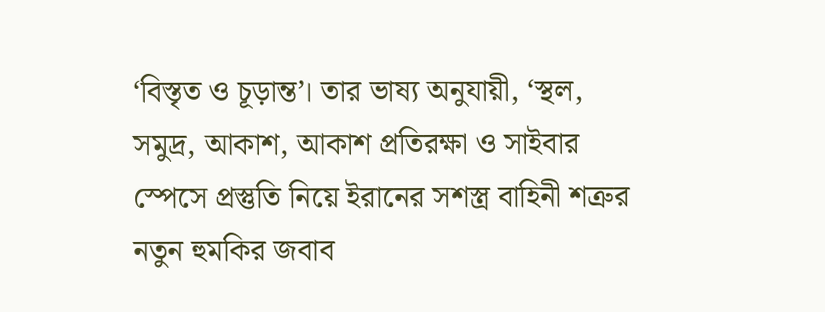‘বিস্তৃত ও চূড়ান্ত’। তার ভাষ্য অনুযায়ী, ‘স্থল, সমুদ্র, আকাশ, আকাশ প্রতিরক্ষা ও সাইবার স্পেসে প্রস্তুতি নিয়ে ইরানের সশস্ত্র বাহিনী শত্রুর নতুন হুমকির জবাব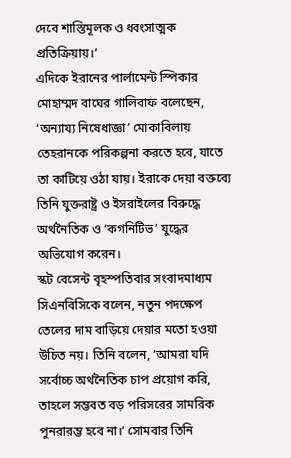দেবে শাস্তিমূলক ও ধ্বংসাত্মক প্রতিক্রিয়ায়।’
এদিকে ইরানের পার্লামেন্ট স্পিকার মোহাম্মদ বাঘের গালিবাফ বলেছেন, ‘অন্যায্য নিষেধাজ্ঞা’ মোকাবিলায় তেহরানকে পরিকল্পনা করতে হবে, যাতে তা কাটিয়ে ওঠা যায়। ইরাকে দেয়া বক্তব্যে তিনি যুক্তরাষ্ট্র ও ইসরাইলের বিরুদ্ধে অর্থনৈতিক ও ‘কগনিটিভ’ যুদ্ধের অভিযোগ করেন।
স্কট বেসেন্ট বৃহস্পতিবার সংবাদমাধ্যম সিএনবিসিকে বলেন, নতুন পদক্ষেপ তেলের দাম বাড়িয়ে দেয়ার মতো হওয়া উচিত নয়। তিনি বলেন, ‘আমরা যদি সর্বোচ্চ অর্থনৈতিক চাপ প্রয়োগ করি, তাহলে সম্ভবত বড় পরিসরের সামরিক পুনরারম্ভ হবে না।’ সোমবার তিনি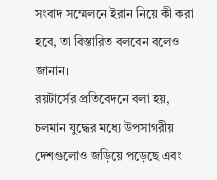সংবাদ সম্মেলনে ইরান নিয়ে কী করা হবে, তা বিস্তারিত বলবেন বলেও জানান।
রয়টার্সের প্রতিবেদনে বলা হয়, চলমান যুদ্ধের মধ্যে উপসাগরীয় দেশগুলোও জড়িয়ে পড়েছে এবং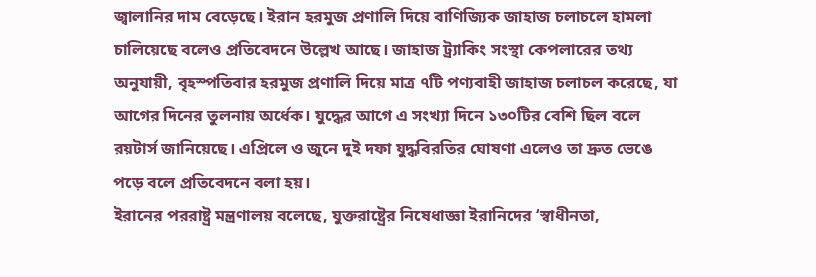জ্বালানির দাম বেড়েছে। ইরান হরমুজ প্রণালি দিয়ে বাণিজ্যিক জাহাজ চলাচলে হামলা চালিয়েছে বলেও প্রতিবেদনে উল্লেখ আছে। জাহাজ ট্র্যাকিং সংস্থা কেপলারের তথ্য অনুযায়ী, বৃহস্পতিবার হরমুজ প্রণালি দিয়ে মাত্র ৭টি পণ্যবাহী জাহাজ চলাচল করেছে, যা আগের দিনের তুলনায় অর্ধেক। যুদ্ধের আগে এ সংখ্যা দিনে ১৩০টির বেশি ছিল বলে রয়টার্স জানিয়েছে। এপ্রিলে ও জুনে দুই দফা যুদ্ধবিরতির ঘোষণা এলেও তা দ্রুত ভেঙে পড়ে বলে প্রতিবেদনে বলা হয়।
ইরানের পররাষ্ট্র মন্ত্রণালয় বলেছে, যুক্তরাষ্ট্রের নিষেধাজ্ঞা ইরানিদের ‘স্বাধীনতা,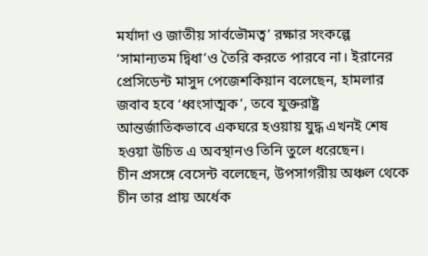মর্যাদা ও জাতীয় সার্বভৌমত্ব’ রক্ষার সংকল্পে ‘সামান্যতম দ্বিধা’ও তৈরি করতে পারবে না। ইরানের প্রেসিডেন্ট মাসুদ পেজেশকিয়ান বলেছেন, হামলার জবাব হবে ‘ধ্বংসাত্মক’, তবে যুক্তরাষ্ট্র আন্তর্জাতিকভাবে একঘরে হওয়ায় যুদ্ধ এখনই শেষ হওয়া উচিত এ অবস্থানও তিনি তুলে ধরেছেন।
চীন প্রসঙ্গে বেসেন্ট বলেছেন, উপসাগরীয় অঞ্চল থেকে চীন তার প্রায় অর্ধেক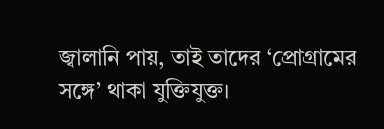জ্বালানি পায়, তাই তাদের ‘প্রোগ্রামের সঙ্গে’ থাকা যুক্তিযুক্ত।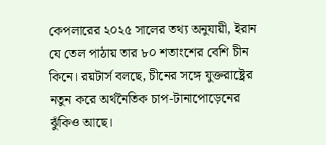কেপলারের ২০২৫ সালের তথ্য অনুযায়ী, ইরান যে তেল পাঠায় তার ৮০ শতাংশের বেশি চীন কিনে। রয়টার্স বলছে, চীনের সঙ্গে যুক্তরাষ্ট্রের নতুন করে অর্থনৈতিক চাপ-টানাপোড়েনের ঝুঁকিও আছে।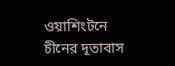ওয়াশিংটনে চীনের দূতাবাস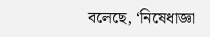বলেছে, ‘নিষেধাজ্ঞা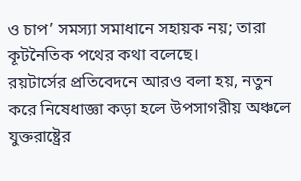ও চাপ’ সমস্যা সমাধানে সহায়ক নয়; তারা কূটনৈতিক পথের কথা বলেছে।
রয়টার্সের প্রতিবেদনে আরও বলা হয়, নতুন করে নিষেধাজ্ঞা কড়া হলে উপসাগরীয় অঞ্চলে যুক্তরাষ্ট্রের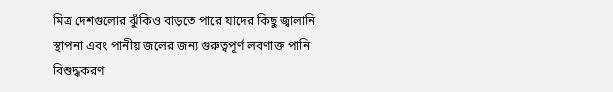মিত্র দেশগুলোর ঝুঁকিও বাড়তে পারে যাদের কিছু জ্বালানি স্থাপনা এবং পানীয় জলের জন্য গুরুত্বপূর্ণ লবণাক্ত পানি বিশুদ্ধকরণ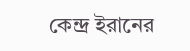কেন্দ্র ইরানের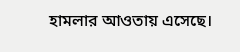হামলার আওতায় এসেছে।